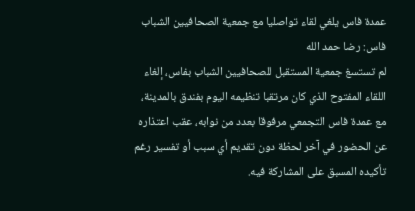عمدة فاس يلغي لقاء تواصليا مع جمعية الصحافيين الشباب
فاس: رضا حمد الله
لم تستسغ جمعية المستقبل للصحافيين الشباب بفاس، إلغاء اللقاء المفتوح الذي كان مرتقبا تنظيمه اليوم بفندق بالمدينة، مع عمدة فاس التجمعي مرفوقا بعدد من نوابه، عقب اعتذاره عن الحضور في آخر لحظة دون تقديم أي سبب أو تفسير رغم تأكيده المسبق على المشاركة فيه.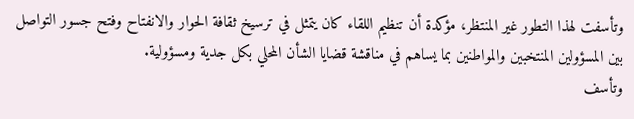وتأسفت لهذا التطور غير المنتظر، مؤكدة أن تنظيم اللقاء كان يتمثل في ترسيخ ثقافة الحوار والانفتاح وفتح جسور التواصل بين المسؤولين المنتخبين والمواطنين بما يساهم في مناقشة قضايا الشأن المحلي بكل جدية ومسؤولية.
وتأسف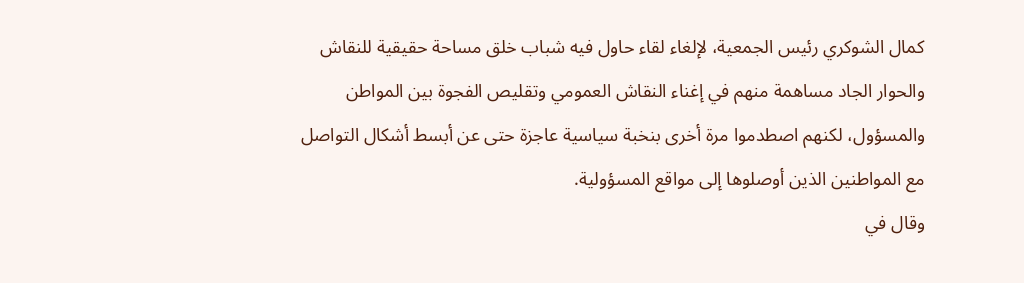كمال الشوكري رئيس الجمعية، لإلغاء لقاء حاول فيه شباب خلق مساحة حقيقية للنقاش والحوار الجاد مساهمة منهم في إغناء النقاش العمومي وتقليص الفجوة بين المواطن والمسؤول، لكنهم اصطدموا مرة أخرى بنخبة سياسية عاجزة حتى عن أبسط أشكال التواصل مع المواطنين الذين أوصلوها إلى مواقع المسؤولية.
وقال في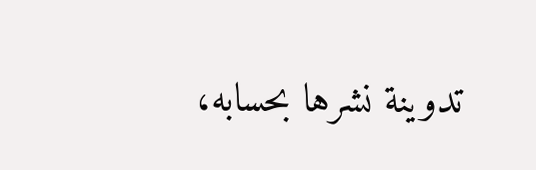تدوينة نشرها بحسابه،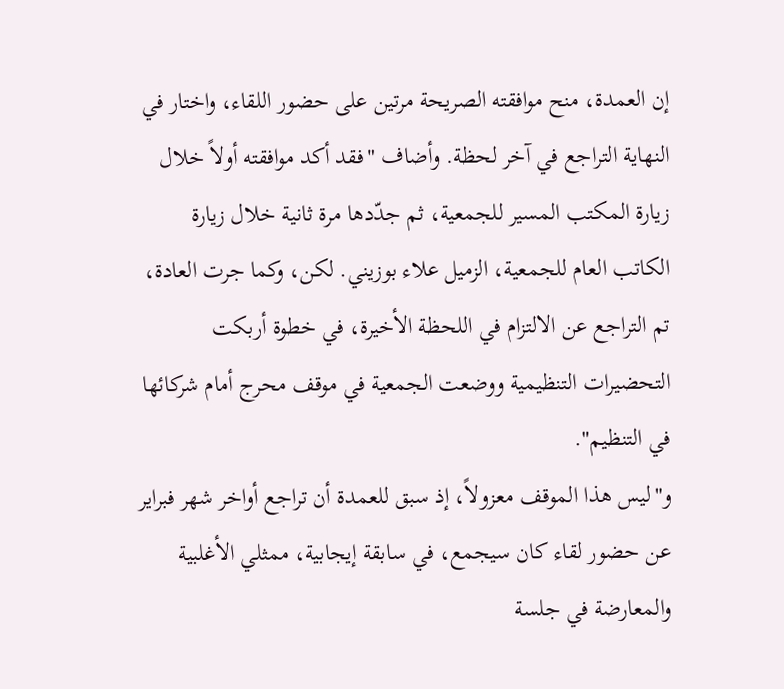إن العمدة، منح موافقته الصريحة مرتين على حضور اللقاء، واختار في النهاية التراجع في آخر لحظة. وأضاف "فقد أكد موافقته أولاً خلال زيارة المكتب المسير للجمعية، ثم جدّدها مرة ثانية خلال زيارة الكاتب العام للجمعية، الزميل علاء بوزيني. لكن، وكما جرت العادة، تم التراجع عن الالتزام في اللحظة الأخيرة، في خطوة أربكت التحضيرات التنظيمية ووضعت الجمعية في موقف محرج أمام شركائها في التنظيم".
و"ليس هذا الموقف معزولاً، إذ سبق للعمدة أن تراجع أواخر شهر فبراير عن حضور لقاء كان سيجمع، في سابقة إيجابية، ممثلي الأغلبية والمعارضة في جلسة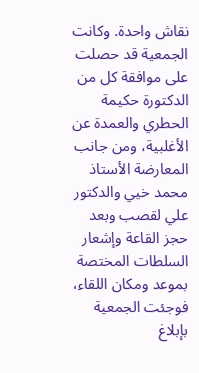نقاش واحدة. وكانت الجمعية قد حصلت على موافقة كل من الدكتورة حكيمة الحطري والعمدة عن الأغلبية، ومن جانب المعارضة الأستاذ محمد خيي والدكتور علي لقصب وبعد حجز القاعة وإشعار السلطات المختصة بموعد ومكان اللقاء، فوجئت الجمعية بإبلاغ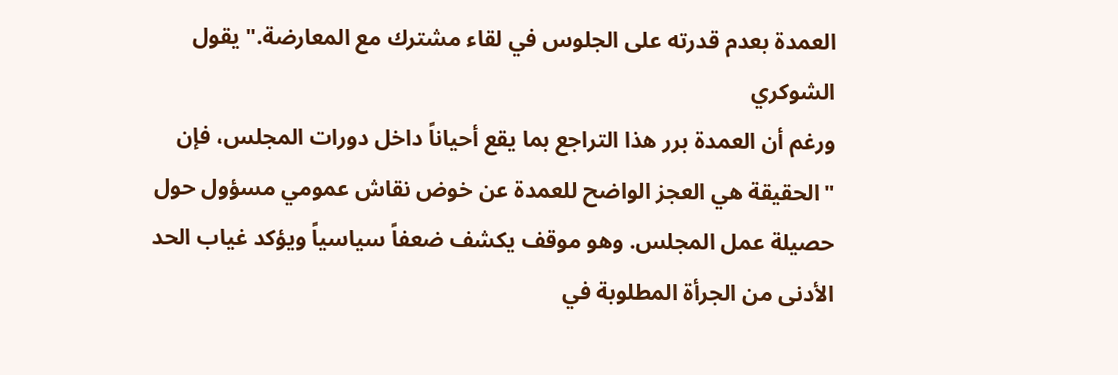العمدة بعدم قدرته على الجلوس في لقاء مشترك مع المعارضة." يقول الشوكري
ورغم أن العمدة برر هذا التراجع بما يقع أحياناً داخل دورات المجلس، فإن "الحقيقة هي العجز الواضح للعمدة عن خوض نقاش عمومي مسؤول حول حصيلة عمل المجلس. وهو موقف يكشف ضعفاً سياسياً ويؤكد غياب الحد الأدنى من الجرأة المطلوبة في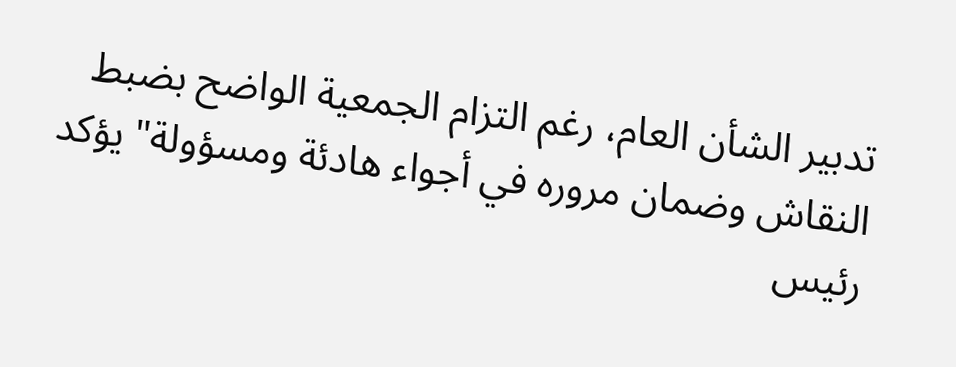تدبير الشأن العام، رغم التزام الجمعية الواضح بضبط النقاش وضمان مروره في أجواء هادئة ومسؤولة" يؤكد رئيس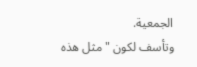الجمعية.
وتأسف لكون "مثل هذه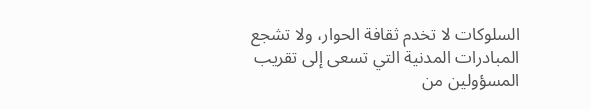السلوكات لا تخدم ثقافة الحوار، ولا تشجع المبادرات المدنية التي تسعى إلى تقريب المسؤولين من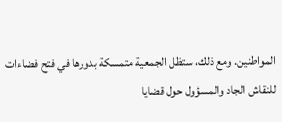المواطنين. ومع ذلك، ستظل الجمعية متمسكة بدورها في فتح فضاءات للنقاش الجاد والمسؤول حول قضايا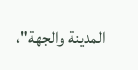المدينة والجهة"،